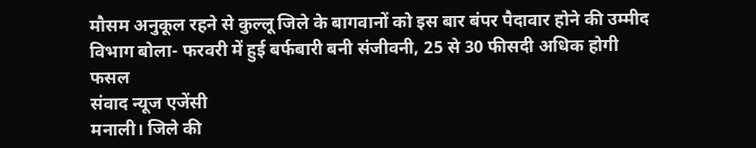मौसम अनुकूल रहने से कुल्लू जिले के बागवानों को इस बार बंपर पैदावार होने की उम्मीद
विभाग बोला- फरवरी में हुई बर्फबारी बनी संजीवनी, 25 से 30 फीसदी अधिक होगी फसल
संवाद न्यूज एजेंसी
मनाली। जिले की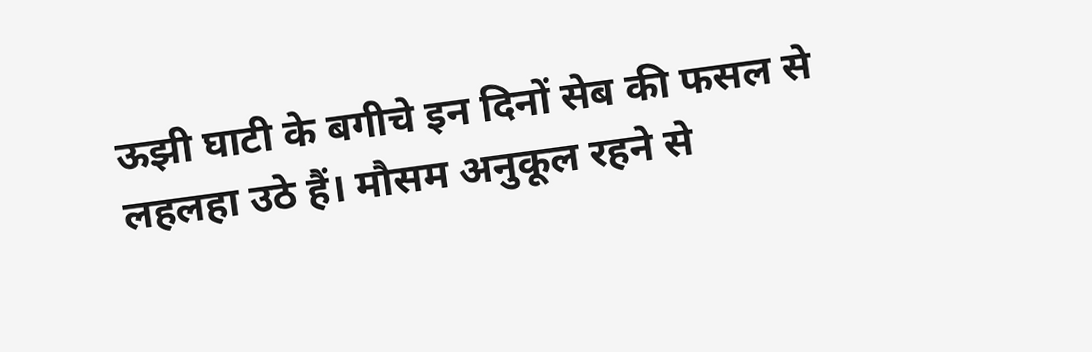ऊझी घाटी के बगीचे इन दिनों सेब की फसल से लहलहा उठे हैं। मौसम अनुकूल रहने से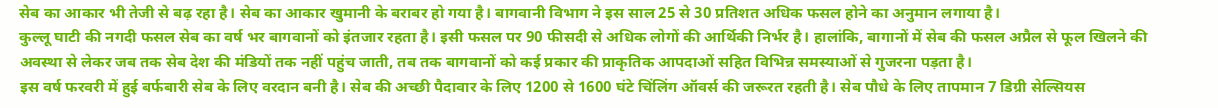सेब का आकार भी तेजी से बढ़ रहा है। सेब का आकार खुमानी के बराबर हो गया है। बागवानी विभाग ने इस साल 25 से 30 प्रतिशत अधिक फसल होने का अनुमान लगाया है।
कुल्लू घाटी की नगदी फसल सेब का वर्ष भर बागवानों को इंतजार रहता है। इसी फसल पर 90 फीसदी से अधिक लोगों की आर्थिकी निर्भर है। हालांकि, बागानों में सेब की फसल अप्रैल से फूल खिलने की अवस्था से लेकर जब तक सेब देश की मंडियों तक नहीं पहुंच जाती, तब तक बागवानों को कई प्रकार की प्राकृतिक आपदाओं सहित विभिन्न समस्याओं से गुजरना पड़ता है।
इस वर्ष फरवरी में हुई बर्फबारी सेब के लिए वरदान बनी है। सेब की अच्छी पैदावार के लिए 1200 से 1600 घंटे चिंलिंग ऑवर्स की जरूरत रहती है। सेब पौधे के लिए तापमान 7 डिग्री सेल्सियस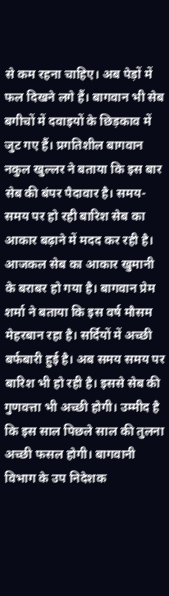से कम रहना चाहिए। अब पेड़ों में फल दिखने लगे हैं। बागवान भी सेब बगीचों में दवाइयों के छिड़काव में जुट गए हैं। प्रगतिशील बागवान नकुल खुल्लर ने बताया कि इस बार सेब की बंपर पैदावार है। समय-समय पर हो रही बारिश सेब का आकार बढ़ाने में मदद कर रही है। आजकल सेब का आकार खुमानी के बराबर हो गया है। बागवान प्रेम शर्मा ने बताया कि इस वर्ष मौसम मेहरबान रहा है। सर्दियों में अच्छी बर्फबारी हुई है। अब समय समय पर बारिश भी हो रही है। इससे सेब की गुणवत्ता भी अच्छी होगी। उम्मीद है कि इस साल पिछले साल की तुलना अच्छी फसल होगी। बागवानी विभाग के उप निदेशक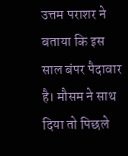उत्तम पराशर ने बताया कि इस साल बंपर पैदावार है। मौसम ने साथ दिया तो पिछले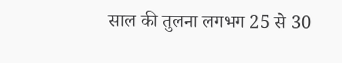साल की तुलना लगभग 25 से 30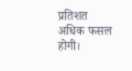प्रतिशत अधिक फसल होगी।